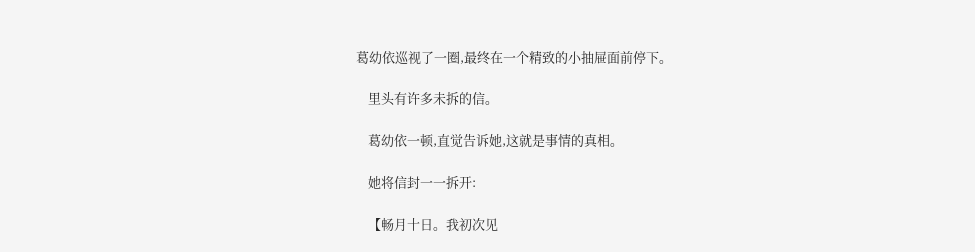葛幼依巡视了一圈,最终在一个精致的小抽屉面前停下。

    里头有许多未拆的信。

    葛幼依一顿,直觉告诉她,这就是事情的真相。

    她将信封一一拆开:

    【畅月十日。我初次见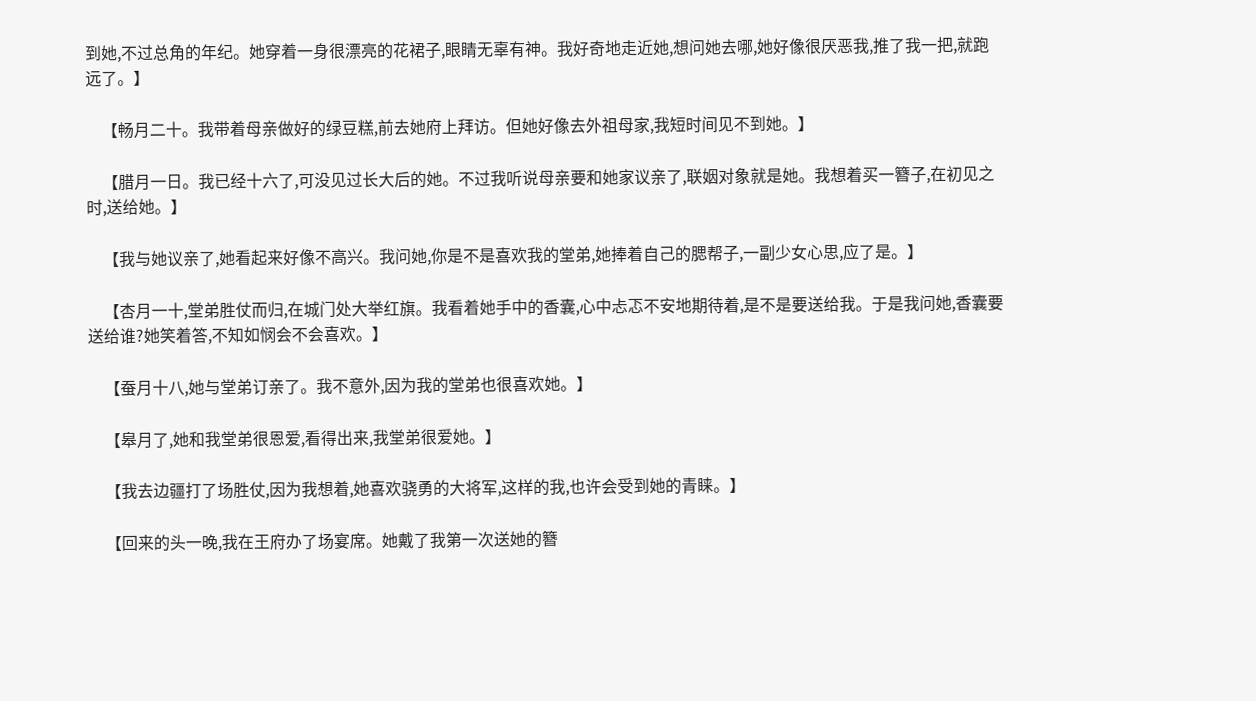到她,不过总角的年纪。她穿着一身很漂亮的花裙子,眼睛无辜有神。我好奇地走近她,想问她去哪,她好像很厌恶我,推了我一把,就跑远了。】

    【畅月二十。我带着母亲做好的绿豆糕,前去她府上拜访。但她好像去外祖母家,我短时间见不到她。】

    【腊月一日。我已经十六了,可没见过长大后的她。不过我听说母亲要和她家议亲了,联姻对象就是她。我想着买一簪子,在初见之时,送给她。】

    【我与她议亲了,她看起来好像不高兴。我问她,你是不是喜欢我的堂弟,她捧着自己的腮帮子,一副少女心思,应了是。】

    【杏月一十,堂弟胜仗而归,在城门处大举红旗。我看着她手中的香囊,心中忐忑不安地期待着,是不是要送给我。于是我问她,香囊要送给谁?她笑着答,不知如悯会不会喜欢。】

    【蚕月十八,她与堂弟订亲了。我不意外,因为我的堂弟也很喜欢她。】

    【皋月了,她和我堂弟很恩爱,看得出来,我堂弟很爱她。】

    【我去边疆打了场胜仗,因为我想着,她喜欢骁勇的大将军,这样的我,也许会受到她的青睐。】

    【回来的头一晚,我在王府办了场宴席。她戴了我第一次送她的簪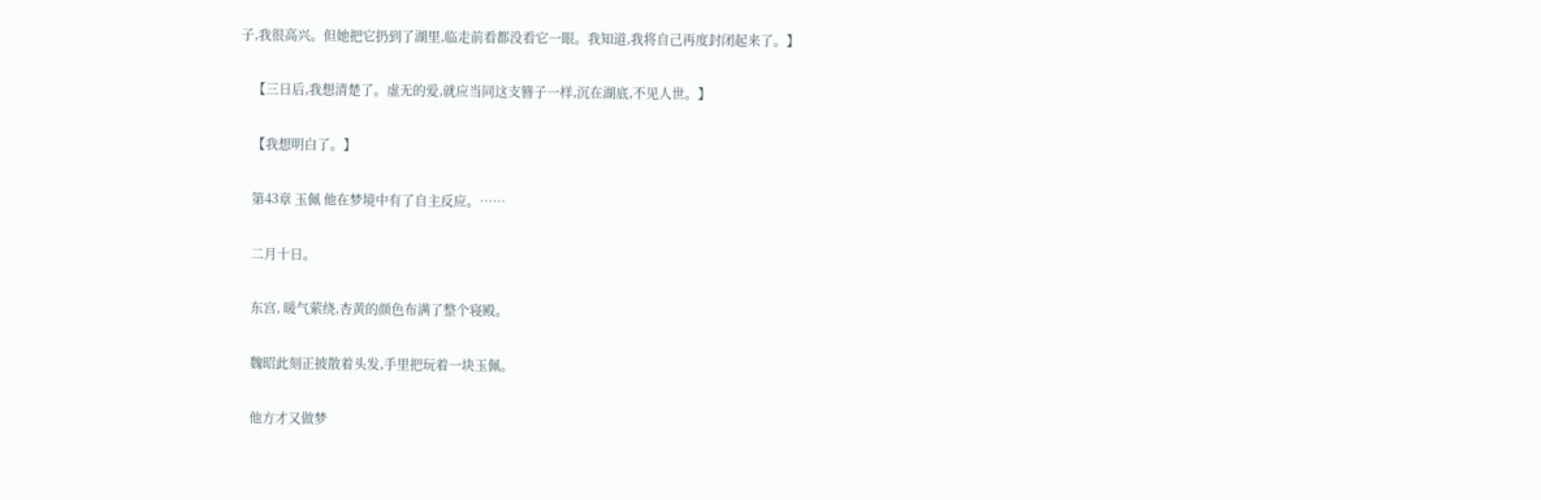子,我很高兴。但她把它扔到了湖里,临走前看都没看它一眼。我知道,我将自己再度封闭起来了。】

    【三日后,我想清楚了。虚无的爱,就应当同这支簪子一样,沉在湖底,不见人世。】

    【我想明白了。】

    第43章 玉佩 他在梦境中有了自主反应。……

    二月十日。

    东宫, 暖气萦绕,杏黄的颜色布满了整个寝殿。

    魏昭此刻正披散着头发,手里把玩着一块玉佩。

    他方才又做梦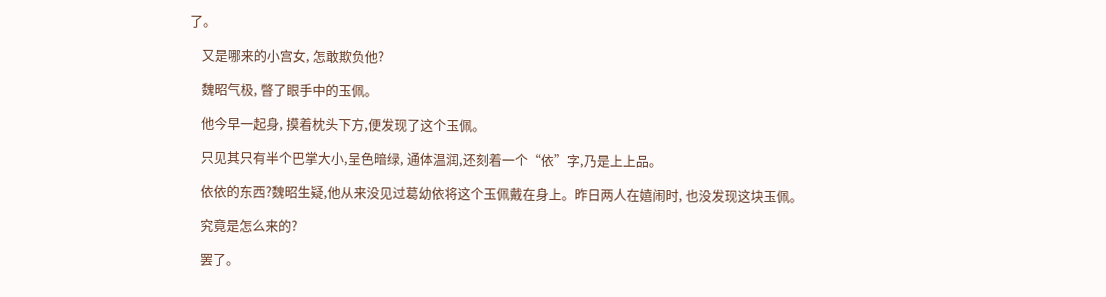了。

    又是哪来的小宫女, 怎敢欺负他?

    魏昭气极, 瞥了眼手中的玉佩。

    他今早一起身, 摸着枕头下方,便发现了这个玉佩。

    只见其只有半个巴掌大小,呈色暗绿, 通体温润,还刻着一个“依”字,乃是上上品。

    依依的东西?魏昭生疑,他从来没见过葛幼依将这个玉佩戴在身上。昨日两人在嬉闹时, 也没发现这块玉佩。

    究竟是怎么来的?

    罢了。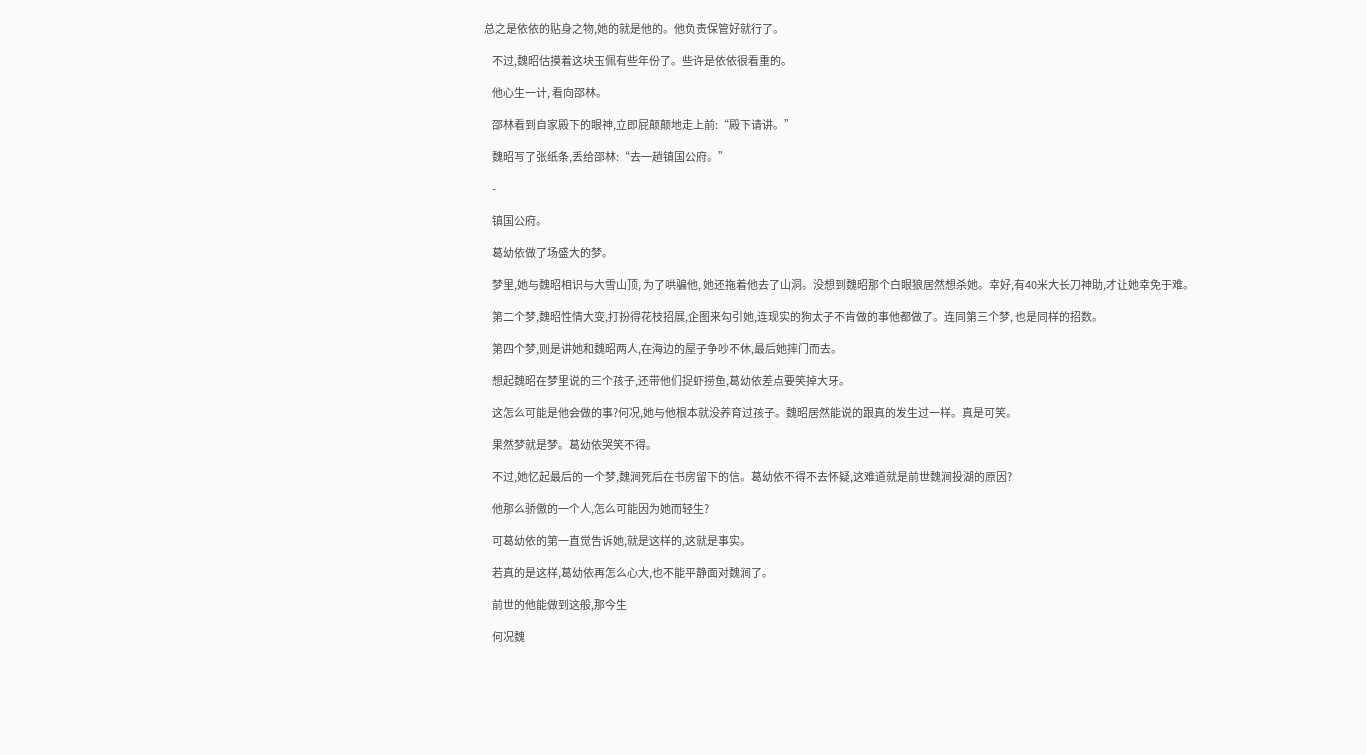总之是依依的贴身之物,她的就是他的。他负责保管好就行了。

    不过,魏昭估摸着这块玉佩有些年份了。些许是依依很看重的。

    他心生一计, 看向邵林。

    邵林看到自家殿下的眼神,立即屁颠颠地走上前:“殿下请讲。”

    魏昭写了张纸条,丢给邵林:“去一趟镇国公府。”

    -

    镇国公府。

    葛幼依做了场盛大的梦。

    梦里,她与魏昭相识与大雪山顶, 为了哄骗他, 她还拖着他去了山洞。没想到魏昭那个白眼狼居然想杀她。幸好,有40米大长刀神助,才让她幸免于难。

    第二个梦,魏昭性情大变,打扮得花枝招展,企图来勾引她,连现实的狗太子不肯做的事他都做了。连同第三个梦, 也是同样的招数。

    第四个梦,则是讲她和魏昭两人,在海边的屋子争吵不休,最后她摔门而去。

    想起魏昭在梦里说的三个孩子,还带他们捉虾捞鱼,葛幼依差点要笑掉大牙。

    这怎么可能是他会做的事?何况,她与他根本就没养育过孩子。魏昭居然能说的跟真的发生过一样。真是可笑。

    果然梦就是梦。葛幼依哭笑不得。

    不过,她忆起最后的一个梦,魏涧死后在书房留下的信。葛幼依不得不去怀疑,这难道就是前世魏涧投湖的原因?

    他那么骄傲的一个人,怎么可能因为她而轻生?

    可葛幼依的第一直觉告诉她,就是这样的,这就是事实。

    若真的是这样,葛幼依再怎么心大,也不能平静面对魏涧了。

    前世的他能做到这般,那今生

    何况魏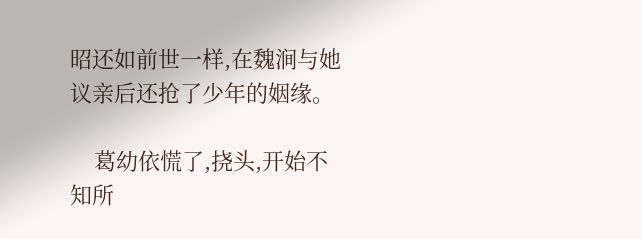昭还如前世一样,在魏涧与她议亲后还抢了少年的姻缘。

    葛幼依慌了,挠头,开始不知所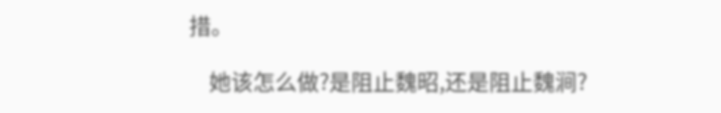措。

    她该怎么做?是阻止魏昭,还是阻止魏涧?